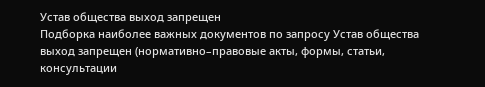Устав общества выход запрещен
Подборка наиболее важных документов по запросу Устав общества выход запрещен (нормативно–правовые акты, формы, статьи, консультации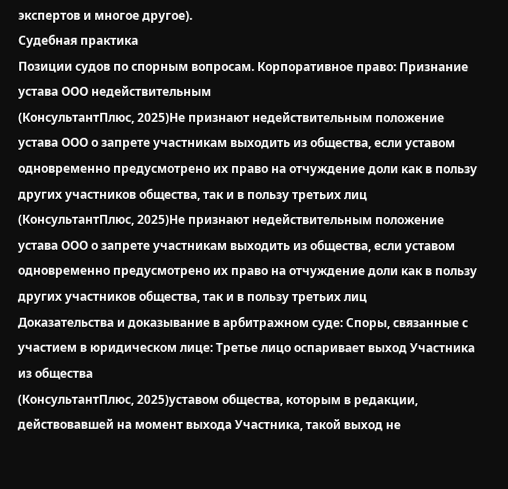экспертов и многое другое).
Судебная практика
Позиции судов по спорным вопросам. Корпоративное право: Признание устава ООО недействительным
(КонсультантПлюс, 2025)Не признают недействительным положение устава ООО о запрете участникам выходить из общества, если уставом одновременно предусмотрено их право на отчуждение доли как в пользу других участников общества, так и в пользу третьих лиц
(КонсультантПлюс, 2025)Не признают недействительным положение устава ООО о запрете участникам выходить из общества, если уставом одновременно предусмотрено их право на отчуждение доли как в пользу других участников общества, так и в пользу третьих лиц
Доказательства и доказывание в арбитражном суде: Споры, связанные с участием в юридическом лице: Третье лицо оспаривает выход Участника из общества
(КонсультантПлюс, 2025)уставом общества, которым в редакции, действовавшей на момент выхода Участника, такой выход не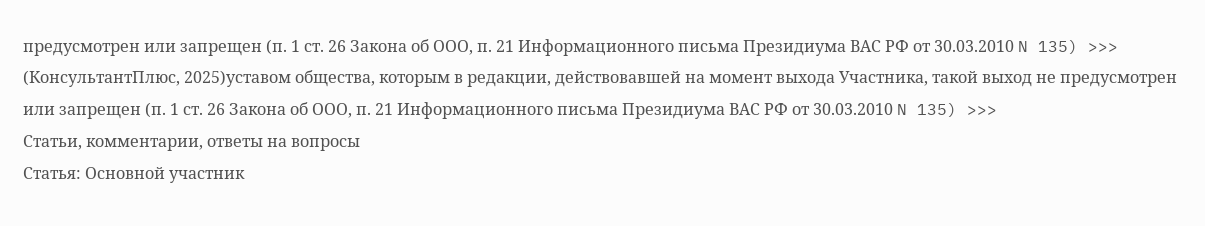предусмотрен или запрещен (п. 1 ст. 26 Закона об ООО, п. 21 Информационного письма Президиума ВАС РФ от 30.03.2010 N 135) >>>
(КонсультантПлюс, 2025)уставом общества, которым в редакции, действовавшей на момент выхода Участника, такой выход не предусмотрен или запрещен (п. 1 ст. 26 Закона об ООО, п. 21 Информационного письма Президиума ВАС РФ от 30.03.2010 N 135) >>>
Статьи, комментарии, ответы на вопросы
Статья: Основной участник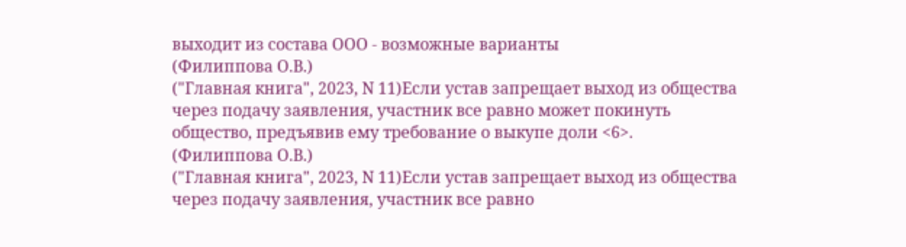выходит из состава ООО - возможные варианты
(Филиппова О.В.)
("Главная книга", 2023, N 11)Если устав запрещает выход из общества через подачу заявления, участник все равно может покинуть общество, предъявив ему требование о выкупе доли <6>.
(Филиппова О.В.)
("Главная книга", 2023, N 11)Если устав запрещает выход из общества через подачу заявления, участник все равно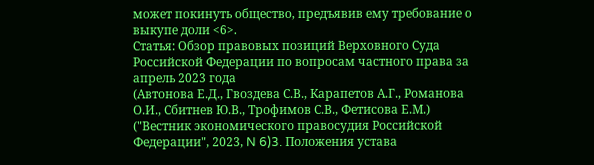может покинуть общество, предъявив ему требование о выкупе доли <6>.
Статья: Обзор правовых позиций Верховного Суда Российской Федерации по вопросам частного права за апрель 2023 года
(Автонова Е.Д., Гвоздева С.В., Карапетов А.Г., Романова О.И., Сбитнев Ю.В., Трофимов С.В., Фетисова Е.М.)
("Вестник экономического правосудия Российской Федерации", 2023, N 6)3. Положения устава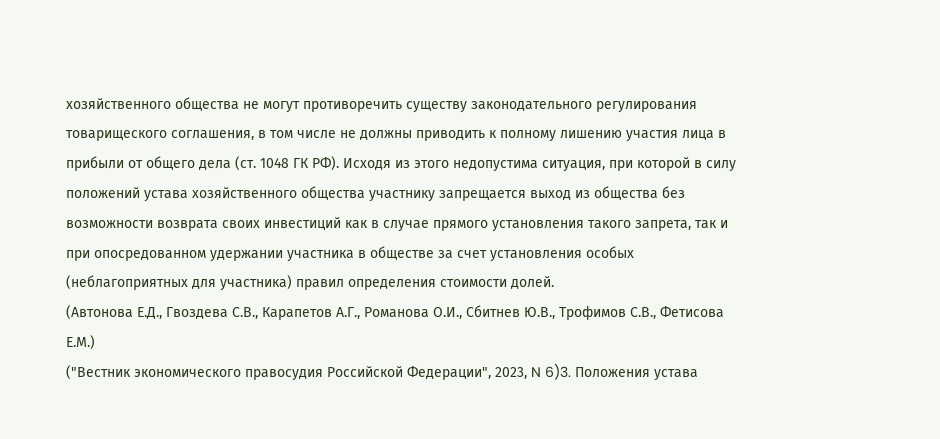хозяйственного общества не могут противоречить существу законодательного регулирования товарищеского соглашения, в том числе не должны приводить к полному лишению участия лица в прибыли от общего дела (ст. 1048 ГК РФ). Исходя из этого недопустима ситуация, при которой в силу положений устава хозяйственного общества участнику запрещается выход из общества без возможности возврата своих инвестиций как в случае прямого установления такого запрета, так и при опосредованном удержании участника в обществе за счет установления особых (неблагоприятных для участника) правил определения стоимости долей.
(Автонова Е.Д., Гвоздева С.В., Карапетов А.Г., Романова О.И., Сбитнев Ю.В., Трофимов С.В., Фетисова Е.М.)
("Вестник экономического правосудия Российской Федерации", 2023, N 6)3. Положения устава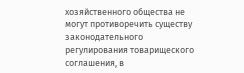хозяйственного общества не могут противоречить существу законодательного регулирования товарищеского соглашения, в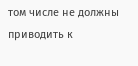том числе не должны приводить к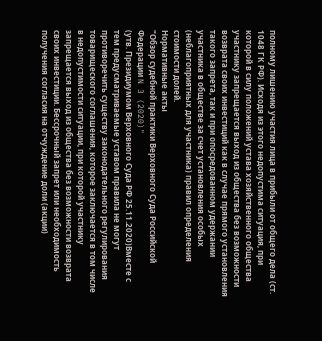полному лишению участия лица в прибыли от общего дела (ст. 1048 ГК РФ). Исходя из этого недопустима ситуация, при которой в силу положений устава хозяйственного общества участнику запрещается выход из общества без возможности возврата своих инвестиций как в случае прямого установления такого запрета, так и при опосредованном удержании участника в обществе за счет установления особых (неблагоприятных для участника) правил определения стоимости долей.
Нормативные акты
"Обзор судебной практики Верховного Суда Российской Федерации N 3 (2020)"
(утв. Президиумом Верховного Суда РФ 25.11.2020)Вместе с тем предусматриваемые уставом правила не могут противоречить существу законодательного регулирования товарищеского соглашения, которое заключается в том числе в недопустимости ситуации, при которой участнику запрещается выход из общества без возможности возврата своих инвестиции. Бессрочный запрет или необходимость получения согласия на отчуждение доли (акции)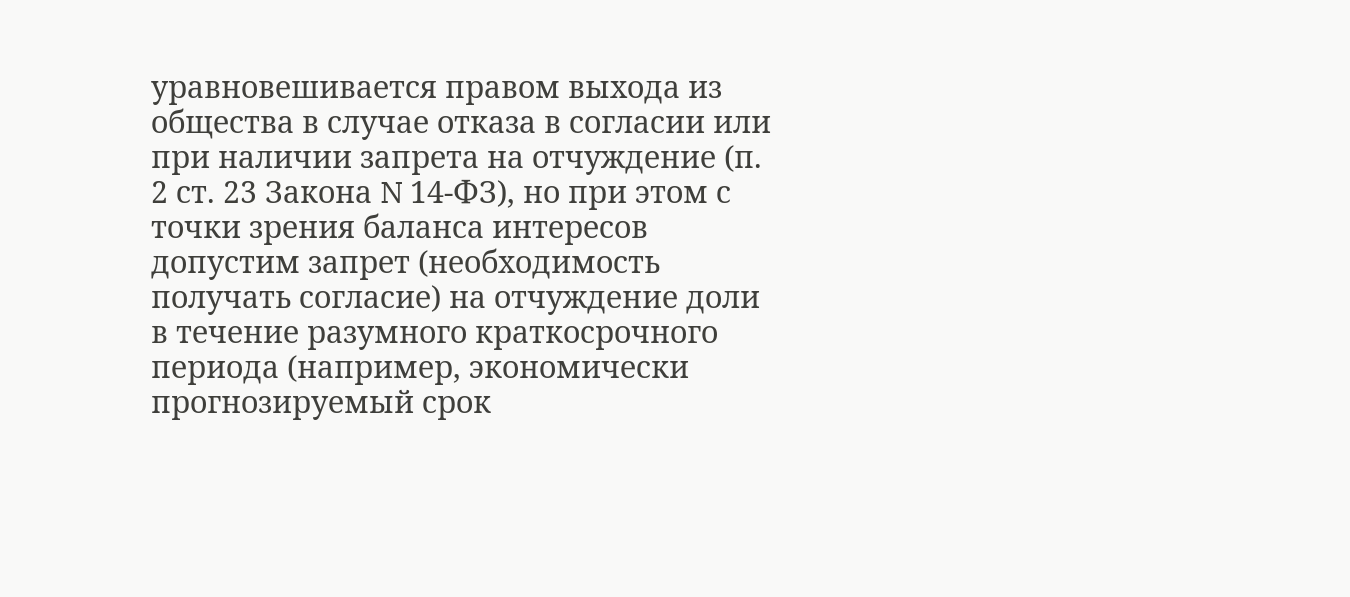уравновешивается правом выхода из общества в случае отказа в согласии или при наличии запрета на отчуждение (п. 2 ст. 23 Закона N 14-ФЗ), но при этом с точки зрения баланса интересов допустим запрет (необходимость получать согласие) на отчуждение доли в течение разумного краткосрочного периода (например, экономически прогнозируемый срок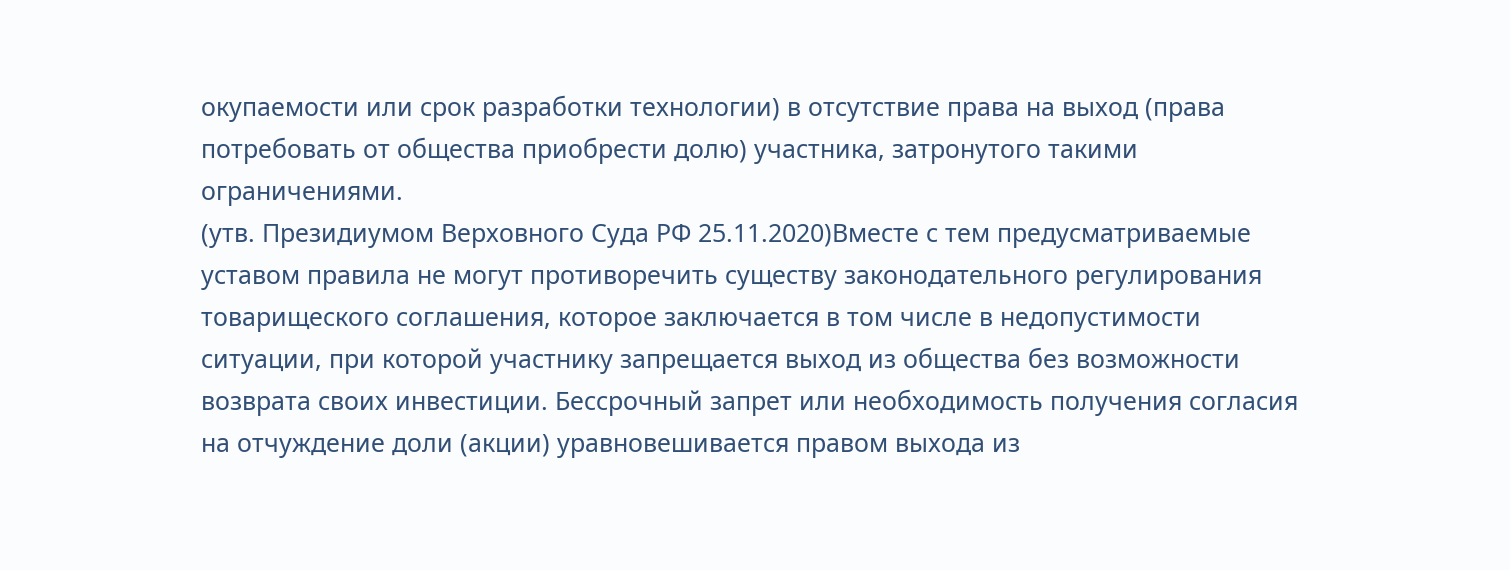окупаемости или срок разработки технологии) в отсутствие права на выход (права потребовать от общества приобрести долю) участника, затронутого такими ограничениями.
(утв. Президиумом Верховного Суда РФ 25.11.2020)Вместе с тем предусматриваемые уставом правила не могут противоречить существу законодательного регулирования товарищеского соглашения, которое заключается в том числе в недопустимости ситуации, при которой участнику запрещается выход из общества без возможности возврата своих инвестиции. Бессрочный запрет или необходимость получения согласия на отчуждение доли (акции) уравновешивается правом выхода из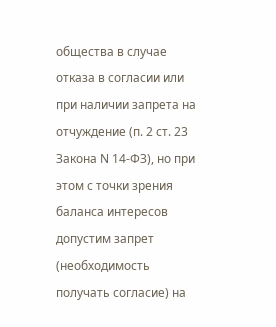общества в случае отказа в согласии или при наличии запрета на отчуждение (п. 2 ст. 23 Закона N 14-ФЗ), но при этом с точки зрения баланса интересов допустим запрет (необходимость получать согласие) на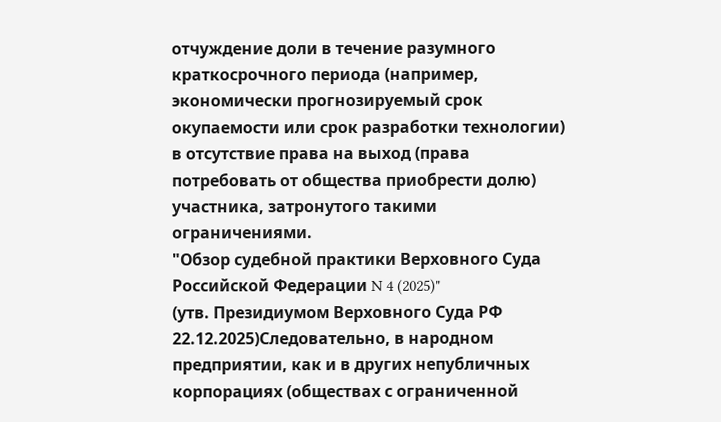отчуждение доли в течение разумного краткосрочного периода (например, экономически прогнозируемый срок окупаемости или срок разработки технологии) в отсутствие права на выход (права потребовать от общества приобрести долю) участника, затронутого такими ограничениями.
"Обзор судебной практики Верховного Суда Российской Федерации N 4 (2025)"
(утв. Президиумом Верховного Суда РФ 22.12.2025)Следовательно, в народном предприятии, как и в других непубличных корпорациях (обществах с ограниченной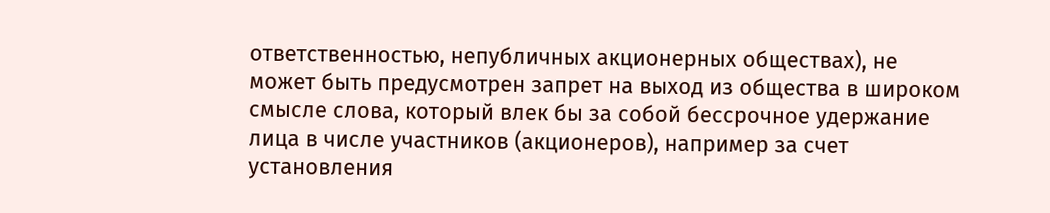ответственностью, непубличных акционерных обществах), не может быть предусмотрен запрет на выход из общества в широком смысле слова, который влек бы за собой бессрочное удержание лица в числе участников (акционеров), например за счет установления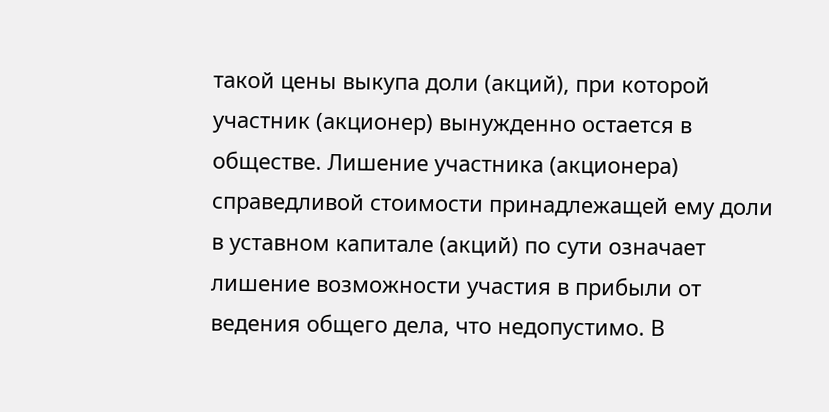такой цены выкупа доли (акций), при которой участник (акционер) вынужденно остается в обществе. Лишение участника (акционера) справедливой стоимости принадлежащей ему доли в уставном капитале (акций) по сути означает лишение возможности участия в прибыли от ведения общего дела, что недопустимо. В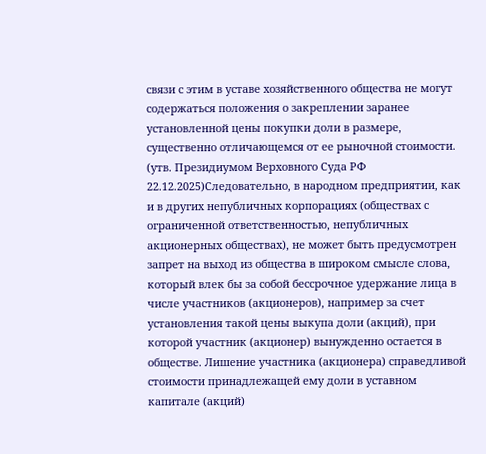связи с этим в уставе хозяйственного общества не могут содержаться положения о закреплении заранее установленной цены покупки доли в размере, существенно отличающемся от ее рыночной стоимости.
(утв. Президиумом Верховного Суда РФ 22.12.2025)Следовательно, в народном предприятии, как и в других непубличных корпорациях (обществах с ограниченной ответственностью, непубличных акционерных обществах), не может быть предусмотрен запрет на выход из общества в широком смысле слова, который влек бы за собой бессрочное удержание лица в числе участников (акционеров), например за счет установления такой цены выкупа доли (акций), при которой участник (акционер) вынужденно остается в обществе. Лишение участника (акционера) справедливой стоимости принадлежащей ему доли в уставном капитале (акций)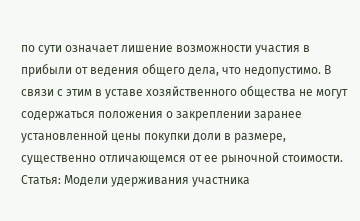по сути означает лишение возможности участия в прибыли от ведения общего дела, что недопустимо. В связи с этим в уставе хозяйственного общества не могут содержаться положения о закреплении заранее установленной цены покупки доли в размере, существенно отличающемся от ее рыночной стоимости.
Статья: Модели удерживания участника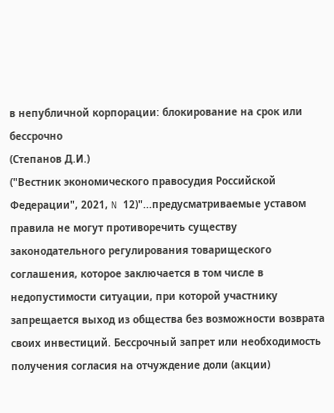в непубличной корпорации: блокирование на срок или бессрочно
(Степанов Д.И.)
("Вестник экономического правосудия Российской Федерации", 2021, N 12)"...предусматриваемые уставом правила не могут противоречить существу законодательного регулирования товарищеского соглашения, которое заключается в том числе в недопустимости ситуации, при которой участнику запрещается выход из общества без возможности возврата своих инвестиций. Бессрочный запрет или необходимость получения согласия на отчуждение доли (акции)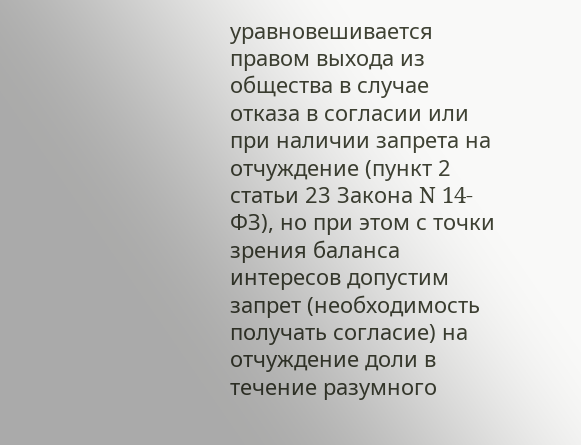уравновешивается правом выхода из общества в случае отказа в согласии или при наличии запрета на отчуждение (пункт 2 статьи 23 Закона N 14-ФЗ), но при этом с точки зрения баланса интересов допустим запрет (необходимость получать согласие) на отчуждение доли в течение разумного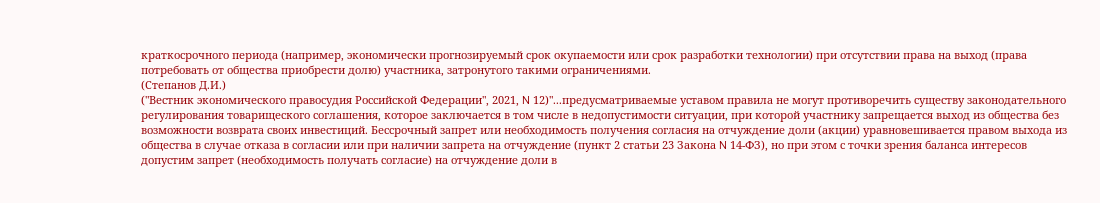краткосрочного периода (например, экономически прогнозируемый срок окупаемости или срок разработки технологии) при отсутствии права на выход (права потребовать от общества приобрести долю) участника, затронутого такими ограничениями.
(Степанов Д.И.)
("Вестник экономического правосудия Российской Федерации", 2021, N 12)"...предусматриваемые уставом правила не могут противоречить существу законодательного регулирования товарищеского соглашения, которое заключается в том числе в недопустимости ситуации, при которой участнику запрещается выход из общества без возможности возврата своих инвестиций. Бессрочный запрет или необходимость получения согласия на отчуждение доли (акции) уравновешивается правом выхода из общества в случае отказа в согласии или при наличии запрета на отчуждение (пункт 2 статьи 23 Закона N 14-ФЗ), но при этом с точки зрения баланса интересов допустим запрет (необходимость получать согласие) на отчуждение доли в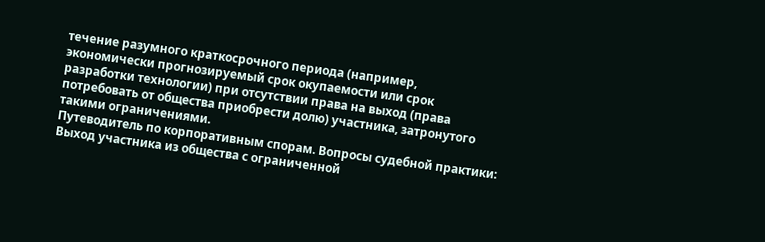течение разумного краткосрочного периода (например, экономически прогнозируемый срок окупаемости или срок разработки технологии) при отсутствии права на выход (права потребовать от общества приобрести долю) участника, затронутого такими ограничениями.
Путеводитель по корпоративным спорам. Вопросы судебной практики: Выход участника из общества с ограниченной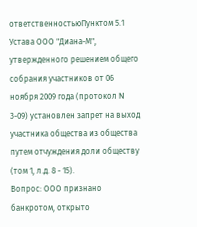ответственностьюПунктом 5.1 Устава ООО "Диана-М", утвержденного решением общего собрания участников от 06 ноября 2009 года (протокол N 3-09) установлен запрет на выход участника общества из общества путем отчуждения доли обществу (том 1, л.д. 8 - 15).
Вопрос: ООО признано банкротом, открыто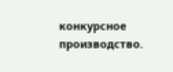конкурсное производство.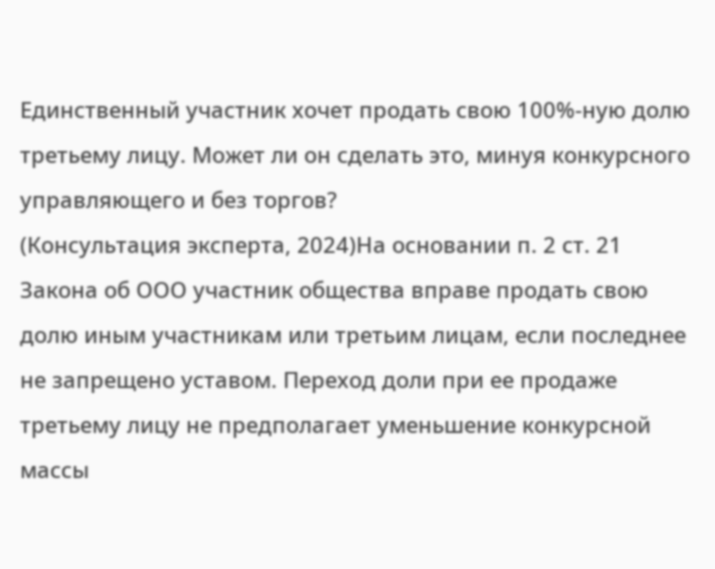Единственный участник хочет продать свою 100%-ную долю третьему лицу. Может ли он сделать это, минуя конкурсного управляющего и без торгов?
(Консультация эксперта, 2024)На основании п. 2 ст. 21 Закона об ООО участник общества вправе продать свою долю иным участникам или третьим лицам, если последнее не запрещено уставом. Переход доли при ее продаже третьему лицу не предполагает уменьшение конкурсной массы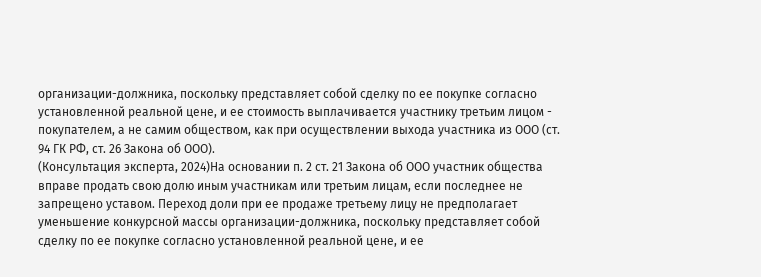организации-должника, поскольку представляет собой сделку по ее покупке согласно установленной реальной цене, и ее стоимость выплачивается участнику третьим лицом - покупателем, а не самим обществом, как при осуществлении выхода участника из ООО (ст. 94 ГК РФ, ст. 26 Закона об ООО).
(Консультация эксперта, 2024)На основании п. 2 ст. 21 Закона об ООО участник общества вправе продать свою долю иным участникам или третьим лицам, если последнее не запрещено уставом. Переход доли при ее продаже третьему лицу не предполагает уменьшение конкурсной массы организации-должника, поскольку представляет собой сделку по ее покупке согласно установленной реальной цене, и ее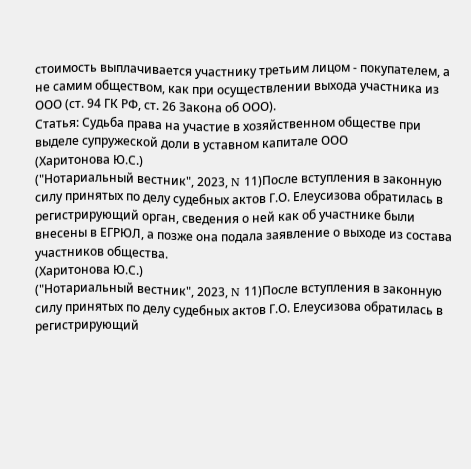стоимость выплачивается участнику третьим лицом - покупателем, а не самим обществом, как при осуществлении выхода участника из ООО (ст. 94 ГК РФ, ст. 26 Закона об ООО).
Статья: Судьба права на участие в хозяйственном обществе при выделе супружеской доли в уставном капитале ООО
(Харитонова Ю.С.)
("Нотариальный вестник", 2023, N 11)После вступления в законную силу принятых по делу судебных актов Г.О. Елеусизова обратилась в регистрирующий орган, сведения о ней как об участнике были внесены в ЕГРЮЛ, а позже она подала заявление о выходе из состава участников общества.
(Харитонова Ю.С.)
("Нотариальный вестник", 2023, N 11)После вступления в законную силу принятых по делу судебных актов Г.О. Елеусизова обратилась в регистрирующий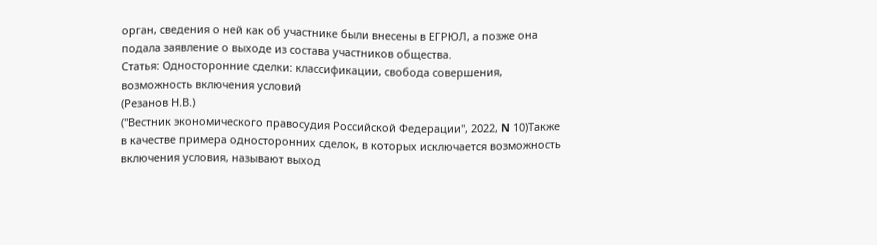орган, сведения о ней как об участнике были внесены в ЕГРЮЛ, а позже она подала заявление о выходе из состава участников общества.
Статья: Односторонние сделки: классификации, свобода совершения, возможность включения условий
(Резанов Н.В.)
("Вестник экономического правосудия Российской Федерации", 2022, N 10)Также в качестве примера односторонних сделок, в которых исключается возможность включения условия, называют выход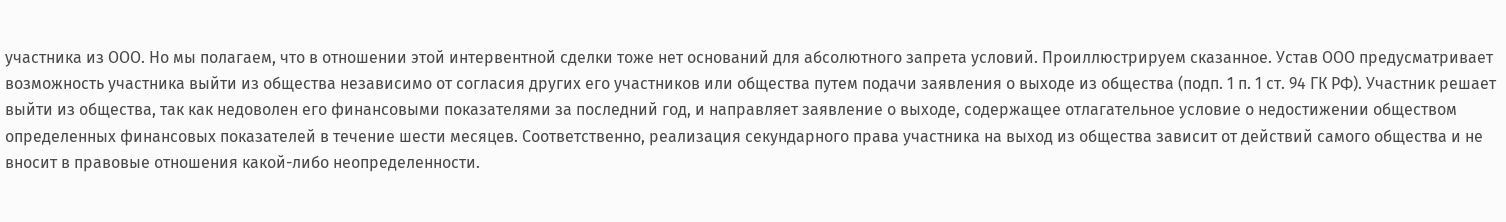участника из ООО. Но мы полагаем, что в отношении этой интервентной сделки тоже нет оснований для абсолютного запрета условий. Проиллюстрируем сказанное. Устав ООО предусматривает возможность участника выйти из общества независимо от согласия других его участников или общества путем подачи заявления о выходе из общества (подп. 1 п. 1 ст. 94 ГК РФ). Участник решает выйти из общества, так как недоволен его финансовыми показателями за последний год, и направляет заявление о выходе, содержащее отлагательное условие о недостижении обществом определенных финансовых показателей в течение шести месяцев. Соответственно, реализация секундарного права участника на выход из общества зависит от действий самого общества и не вносит в правовые отношения какой-либо неопределенности.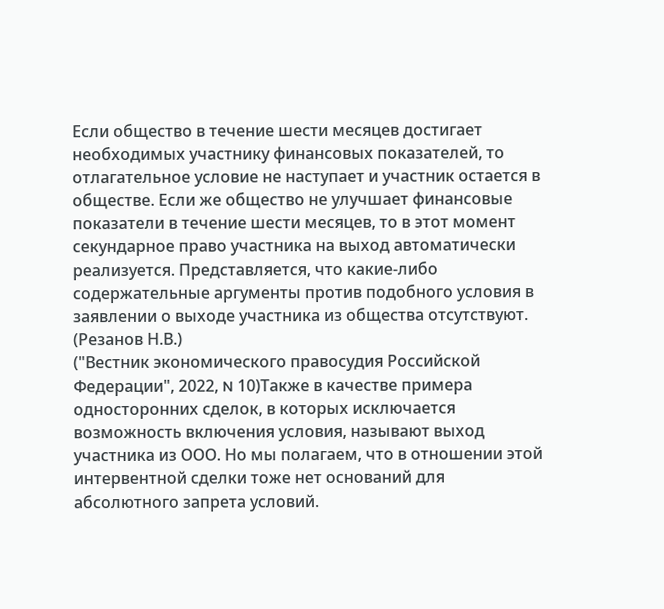Если общество в течение шести месяцев достигает необходимых участнику финансовых показателей, то отлагательное условие не наступает и участник остается в обществе. Если же общество не улучшает финансовые показатели в течение шести месяцев, то в этот момент секундарное право участника на выход автоматически реализуется. Представляется, что какие-либо содержательные аргументы против подобного условия в заявлении о выходе участника из общества отсутствуют.
(Резанов Н.В.)
("Вестник экономического правосудия Российской Федерации", 2022, N 10)Также в качестве примера односторонних сделок, в которых исключается возможность включения условия, называют выход участника из ООО. Но мы полагаем, что в отношении этой интервентной сделки тоже нет оснований для абсолютного запрета условий.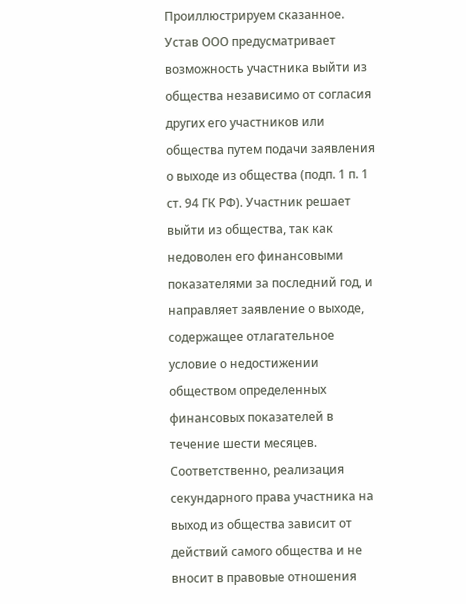Проиллюстрируем сказанное. Устав ООО предусматривает возможность участника выйти из общества независимо от согласия других его участников или общества путем подачи заявления о выходе из общества (подп. 1 п. 1 ст. 94 ГК РФ). Участник решает выйти из общества, так как недоволен его финансовыми показателями за последний год, и направляет заявление о выходе, содержащее отлагательное условие о недостижении обществом определенных финансовых показателей в течение шести месяцев. Соответственно, реализация секундарного права участника на выход из общества зависит от действий самого общества и не вносит в правовые отношения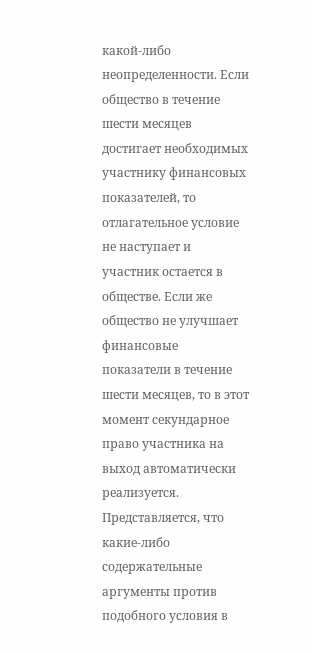какой-либо неопределенности. Если общество в течение шести месяцев достигает необходимых участнику финансовых показателей, то отлагательное условие не наступает и участник остается в обществе. Если же общество не улучшает финансовые показатели в течение шести месяцев, то в этот момент секундарное право участника на выход автоматически реализуется. Представляется, что какие-либо содержательные аргументы против подобного условия в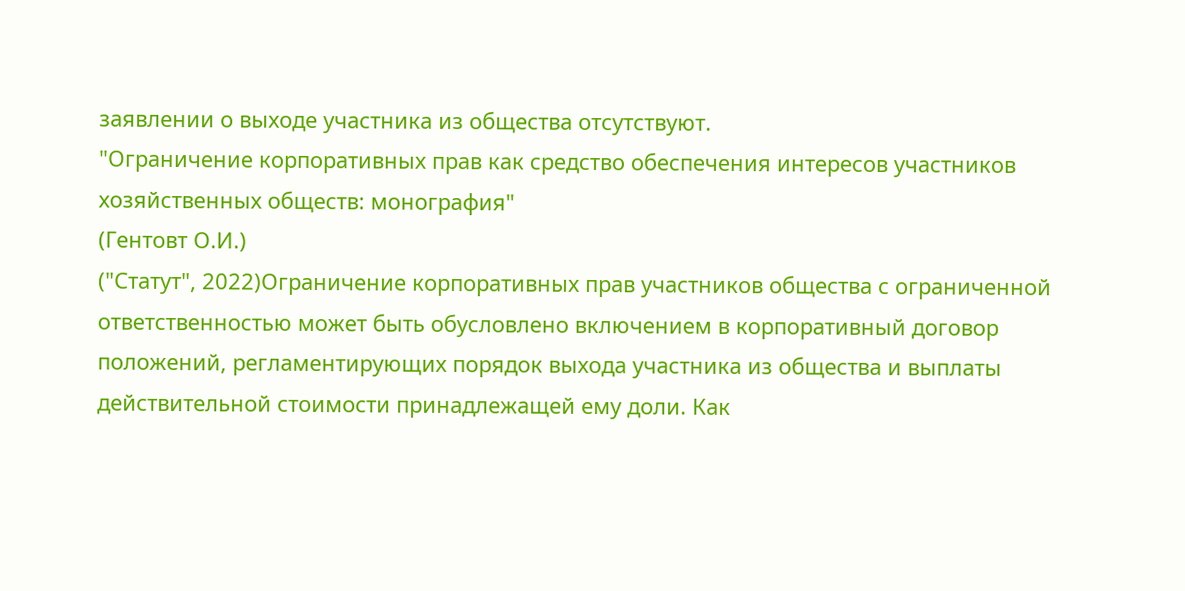заявлении о выходе участника из общества отсутствуют.
"Ограничение корпоративных прав как средство обеспечения интересов участников хозяйственных обществ: монография"
(Гентовт О.И.)
("Статут", 2022)Ограничение корпоративных прав участников общества с ограниченной ответственностью может быть обусловлено включением в корпоративный договор положений, регламентирующих порядок выхода участника из общества и выплаты действительной стоимости принадлежащей ему доли. Как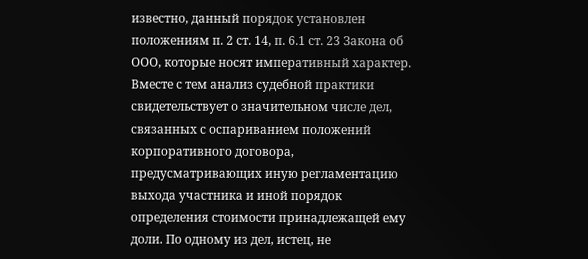известно, данный порядок установлен положениям п. 2 ст. 14, п. 6.1 ст. 23 Закона об ООО, которые носят императивный характер. Вместе с тем анализ судебной практики свидетельствует о значительном числе дел, связанных с оспариванием положений корпоративного договора, предусматривающих иную регламентацию выхода участника и иной порядок определения стоимости принадлежащей ему доли. По одному из дел, истец, не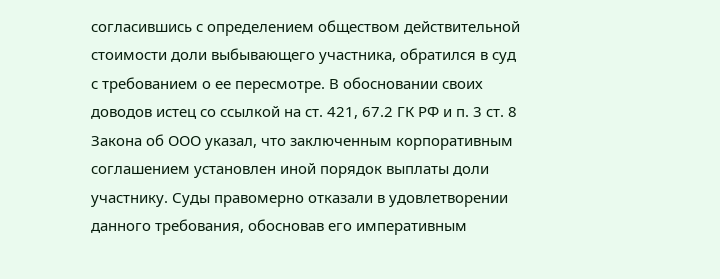согласившись с определением обществом действительной стоимости доли выбывающего участника, обратился в суд с требованием о ее пересмотре. В обосновании своих доводов истец со ссылкой на ст. 421, 67.2 ГК РФ и п. 3 ст. 8 Закона об ООО указал, что заключенным корпоративным соглашением установлен иной порядок выплаты доли участнику. Суды правомерно отказали в удовлетворении данного требования, обосновав его императивным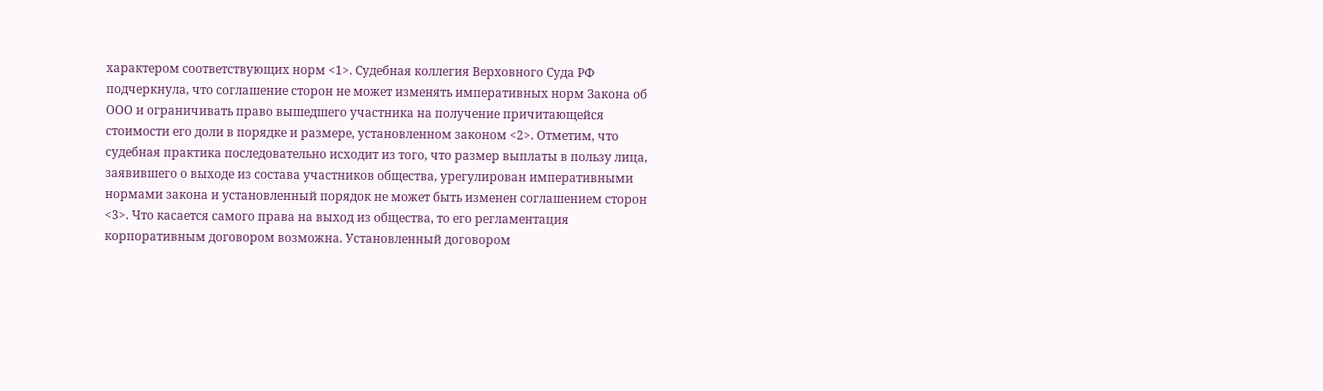характером соответствующих норм <1>. Судебная коллегия Верховного Суда РФ подчеркнула, что соглашение сторон не может изменять императивных норм Закона об ООО и ограничивать право вышедшего участника на получение причитающейся стоимости его доли в порядке и размере, установленном законом <2>. Отметим, что судебная практика последовательно исходит из того, что размер выплаты в пользу лица, заявившего о выходе из состава участников общества, урегулирован императивными нормами закона и установленный порядок не может быть изменен соглашением сторон <3>. Что касается самого права на выход из общества, то его регламентация корпоративным договором возможна. Установленный договором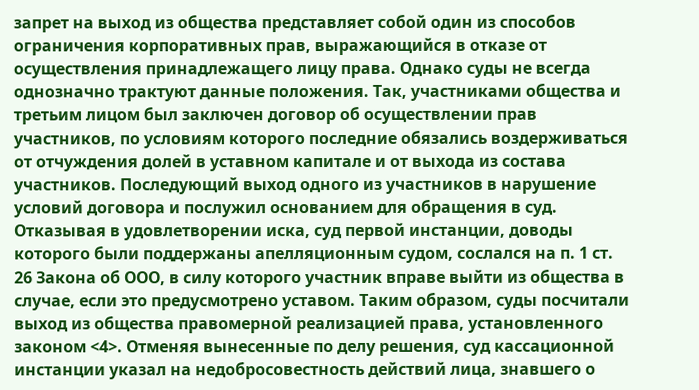запрет на выход из общества представляет собой один из способов ограничения корпоративных прав, выражающийся в отказе от осуществления принадлежащего лицу права. Однако суды не всегда однозначно трактуют данные положения. Так, участниками общества и третьим лицом был заключен договор об осуществлении прав участников, по условиям которого последние обязались воздерживаться от отчуждения долей в уставном капитале и от выхода из состава участников. Последующий выход одного из участников в нарушение условий договора и послужил основанием для обращения в суд. Отказывая в удовлетворении иска, суд первой инстанции, доводы которого были поддержаны апелляционным судом, сослался на п. 1 ст. 26 Закона об ООО, в силу которого участник вправе выйти из общества в случае, если это предусмотрено уставом. Таким образом, суды посчитали выход из общества правомерной реализацией права, установленного законом <4>. Отменяя вынесенные по делу решения, суд кассационной инстанции указал на недобросовестность действий лица, знавшего о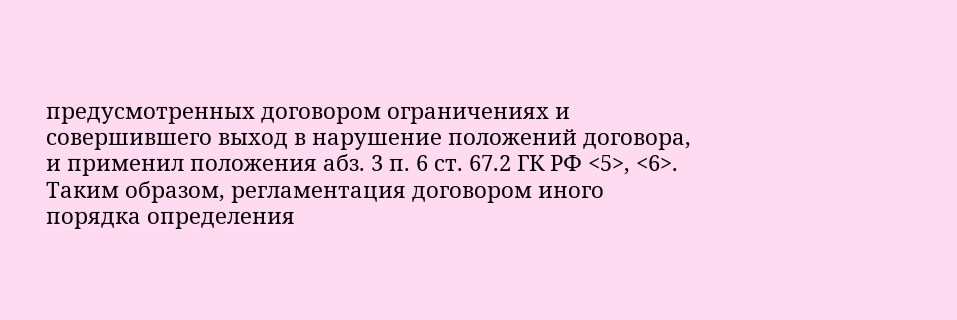предусмотренных договором ограничениях и совершившего выход в нарушение положений договора, и применил положения абз. 3 п. 6 ст. 67.2 ГК РФ <5>, <6>. Таким образом, регламентация договором иного порядка определения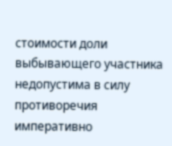стоимости доли выбывающего участника недопустима в силу противоречия императивно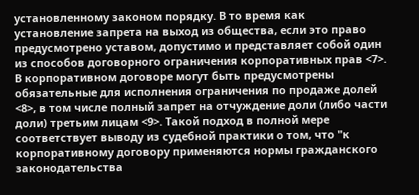установленному законом порядку. В то время как установление запрета на выход из общества, если это право предусмотрено уставом, допустимо и представляет собой один из способов договорного ограничения корпоративных прав <7>. В корпоративном договоре могут быть предусмотрены обязательные для исполнения ограничения по продаже долей <8>, в том числе полный запрет на отчуждение доли (либо части доли) третьим лицам <9>. Такой подход в полной мере соответствует выводу из судебной практики о том, что "к корпоративному договору применяются нормы гражданского законодательства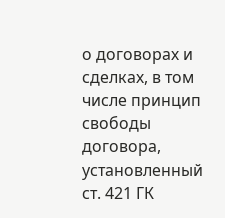о договорах и сделках, в том числе принцип свободы договора, установленный ст. 421 ГК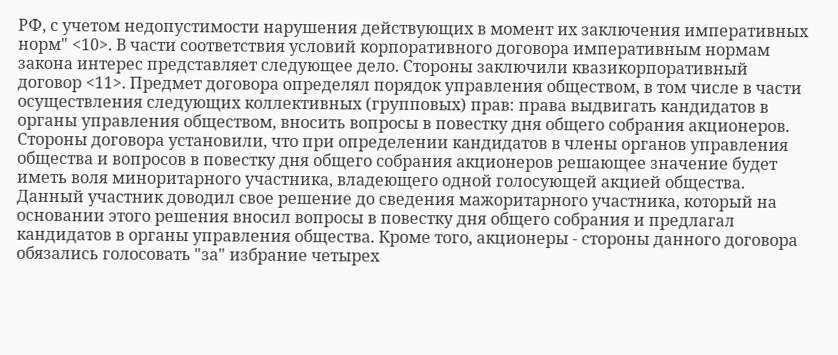РФ, с учетом недопустимости нарушения действующих в момент их заключения императивных норм" <10>. В части соответствия условий корпоративного договора императивным нормам закона интерес представляет следующее дело. Стороны заключили квазикорпоративный договор <11>. Предмет договора определял порядок управления обществом, в том числе в части осуществления следующих коллективных (групповых) прав: права выдвигать кандидатов в органы управления обществом, вносить вопросы в повестку дня общего собрания акционеров. Стороны договора установили, что при определении кандидатов в члены органов управления общества и вопросов в повестку дня общего собрания акционеров решающее значение будет иметь воля миноритарного участника, владеющего одной голосующей акцией общества. Данный участник доводил свое решение до сведения мажоритарного участника, который на основании этого решения вносил вопросы в повестку дня общего собрания и предлагал кандидатов в органы управления общества. Кроме того, акционеры - стороны данного договора обязались голосовать "за" избрание четырех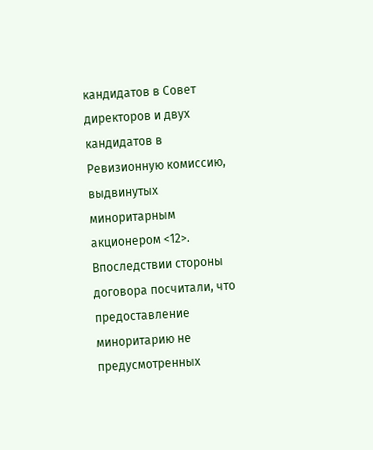кандидатов в Совет директоров и двух кандидатов в Ревизионную комиссию, выдвинутых миноритарным акционером <12>. Впоследствии стороны договора посчитали, что предоставление миноритарию не предусмотренных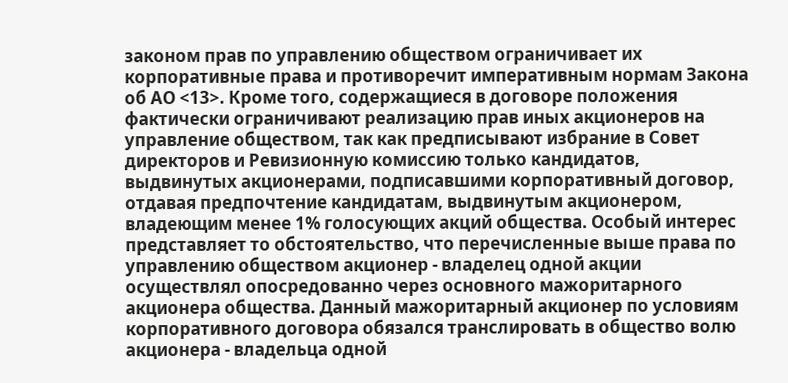законом прав по управлению обществом ограничивает их корпоративные права и противоречит императивным нормам Закона об АО <13>. Кроме того, содержащиеся в договоре положения фактически ограничивают реализацию прав иных акционеров на управление обществом, так как предписывают избрание в Совет директоров и Ревизионную комиссию только кандидатов, выдвинутых акционерами, подписавшими корпоративный договор, отдавая предпочтение кандидатам, выдвинутым акционером, владеющим менее 1% голосующих акций общества. Особый интерес представляет то обстоятельство, что перечисленные выше права по управлению обществом акционер - владелец одной акции осуществлял опосредованно через основного мажоритарного акционера общества. Данный мажоритарный акционер по условиям корпоративного договора обязался транслировать в общество волю акционера - владельца одной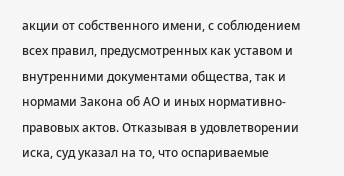акции от собственного имени, с соблюдением всех правил, предусмотренных как уставом и внутренними документами общества, так и нормами Закона об АО и иных нормативно-правовых актов. Отказывая в удовлетворении иска, суд указал на то, что оспариваемые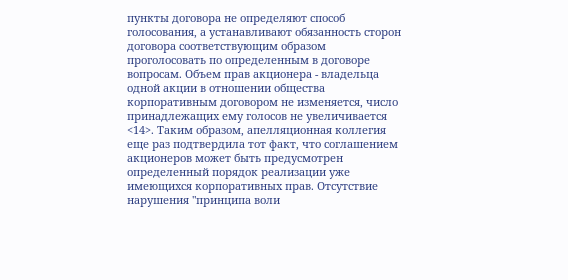пункты договора не определяют способ голосования, а устанавливают обязанность сторон договора соответствующим образом проголосовать по определенным в договоре вопросам. Объем прав акционера - владельца одной акции в отношении общества корпоративным договором не изменяется, число принадлежащих ему голосов не увеличивается <14>. Таким образом, апелляционная коллегия еще раз подтвердила тот факт, что соглашением акционеров может быть предусмотрен определенный порядок реализации уже имеющихся корпоративных прав. Отсутствие нарушения "принципа воли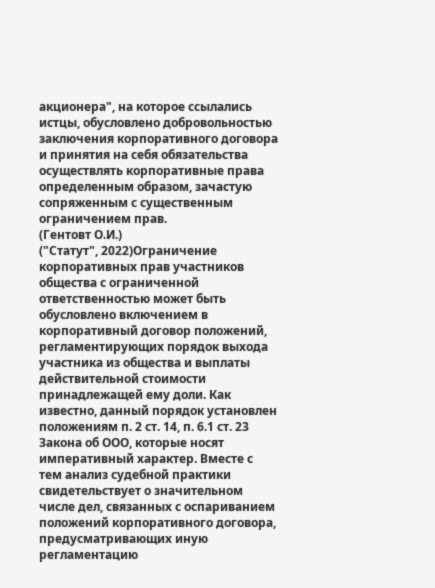акционера", на которое ссылались истцы, обусловлено добровольностью заключения корпоративного договора и принятия на себя обязательства осуществлять корпоративные права определенным образом, зачастую сопряженным с существенным ограничением прав.
(Гентовт О.И.)
("Статут", 2022)Ограничение корпоративных прав участников общества с ограниченной ответственностью может быть обусловлено включением в корпоративный договор положений, регламентирующих порядок выхода участника из общества и выплаты действительной стоимости принадлежащей ему доли. Как известно, данный порядок установлен положениям п. 2 ст. 14, п. 6.1 ст. 23 Закона об ООО, которые носят императивный характер. Вместе с тем анализ судебной практики свидетельствует о значительном числе дел, связанных с оспариванием положений корпоративного договора, предусматривающих иную регламентацию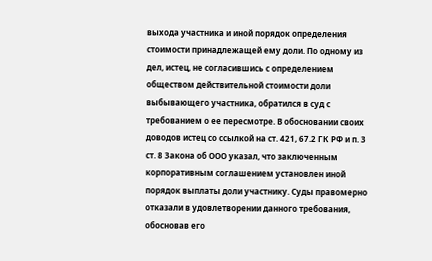выхода участника и иной порядок определения стоимости принадлежащей ему доли. По одному из дел, истец, не согласившись с определением обществом действительной стоимости доли выбывающего участника, обратился в суд с требованием о ее пересмотре. В обосновании своих доводов истец со ссылкой на ст. 421, 67.2 ГК РФ и п. 3 ст. 8 Закона об ООО указал, что заключенным корпоративным соглашением установлен иной порядок выплаты доли участнику. Суды правомерно отказали в удовлетворении данного требования, обосновав его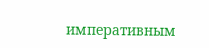императивным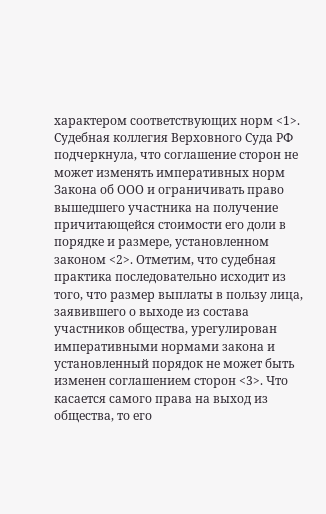характером соответствующих норм <1>. Судебная коллегия Верховного Суда РФ подчеркнула, что соглашение сторон не может изменять императивных норм Закона об ООО и ограничивать право вышедшего участника на получение причитающейся стоимости его доли в порядке и размере, установленном законом <2>. Отметим, что судебная практика последовательно исходит из того, что размер выплаты в пользу лица, заявившего о выходе из состава участников общества, урегулирован императивными нормами закона и установленный порядок не может быть изменен соглашением сторон <3>. Что касается самого права на выход из общества, то его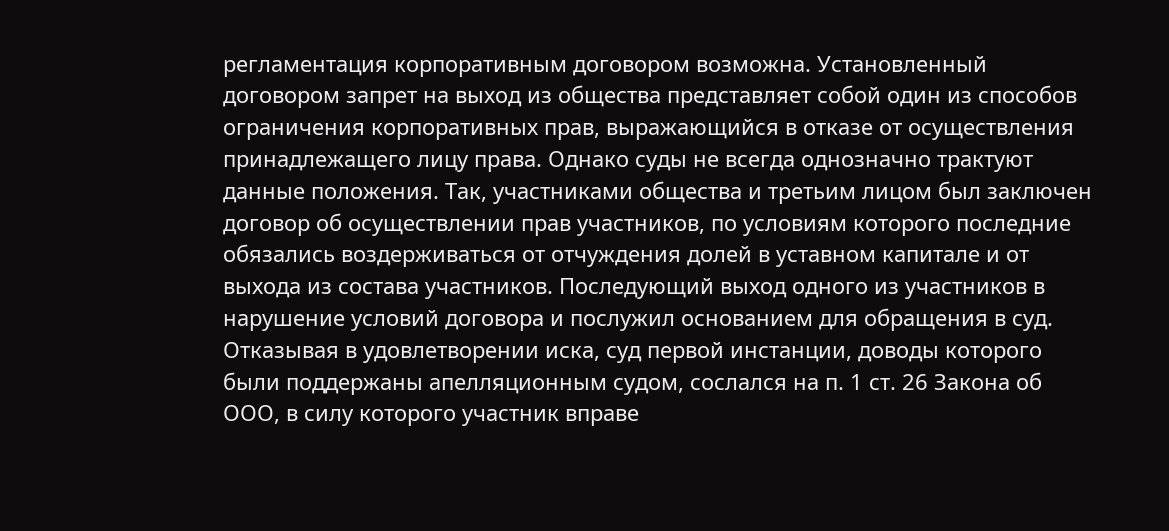регламентация корпоративным договором возможна. Установленный договором запрет на выход из общества представляет собой один из способов ограничения корпоративных прав, выражающийся в отказе от осуществления принадлежащего лицу права. Однако суды не всегда однозначно трактуют данные положения. Так, участниками общества и третьим лицом был заключен договор об осуществлении прав участников, по условиям которого последние обязались воздерживаться от отчуждения долей в уставном капитале и от выхода из состава участников. Последующий выход одного из участников в нарушение условий договора и послужил основанием для обращения в суд. Отказывая в удовлетворении иска, суд первой инстанции, доводы которого были поддержаны апелляционным судом, сослался на п. 1 ст. 26 Закона об ООО, в силу которого участник вправе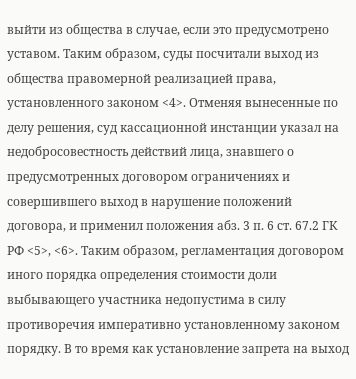выйти из общества в случае, если это предусмотрено уставом. Таким образом, суды посчитали выход из общества правомерной реализацией права, установленного законом <4>. Отменяя вынесенные по делу решения, суд кассационной инстанции указал на недобросовестность действий лица, знавшего о предусмотренных договором ограничениях и совершившего выход в нарушение положений договора, и применил положения абз. 3 п. 6 ст. 67.2 ГК РФ <5>, <6>. Таким образом, регламентация договором иного порядка определения стоимости доли выбывающего участника недопустима в силу противоречия императивно установленному законом порядку. В то время как установление запрета на выход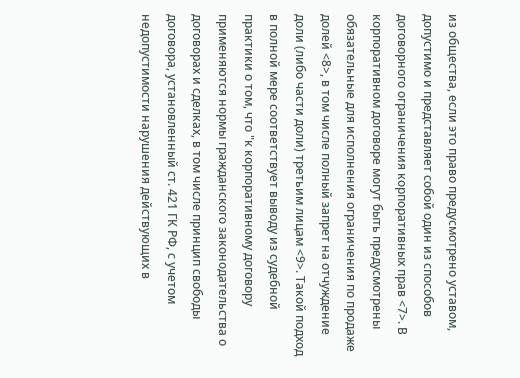из общества, если это право предусмотрено уставом, допустимо и представляет собой один из способов договорного ограничения корпоративных прав <7>. В корпоративном договоре могут быть предусмотрены обязательные для исполнения ограничения по продаже долей <8>, в том числе полный запрет на отчуждение доли (либо части доли) третьим лицам <9>. Такой подход в полной мере соответствует выводу из судебной практики о том, что "к корпоративному договору применяются нормы гражданского законодательства о договорах и сделках, в том числе принцип свободы договора, установленный ст. 421 ГК РФ, с учетом недопустимости нарушения действующих в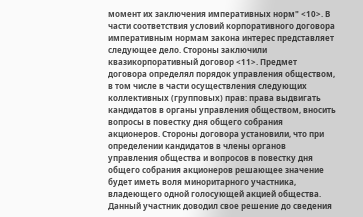момент их заключения императивных норм" <10>. В части соответствия условий корпоративного договора императивным нормам закона интерес представляет следующее дело. Стороны заключили квазикорпоративный договор <11>. Предмет договора определял порядок управления обществом, в том числе в части осуществления следующих коллективных (групповых) прав: права выдвигать кандидатов в органы управления обществом, вносить вопросы в повестку дня общего собрания акционеров. Стороны договора установили, что при определении кандидатов в члены органов управления общества и вопросов в повестку дня общего собрания акционеров решающее значение будет иметь воля миноритарного участника, владеющего одной голосующей акцией общества. Данный участник доводил свое решение до сведения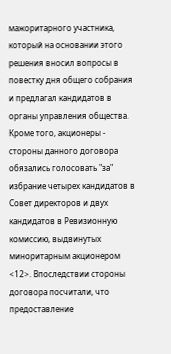мажоритарного участника, который на основании этого решения вносил вопросы в повестку дня общего собрания и предлагал кандидатов в органы управления общества. Кроме того, акционеры - стороны данного договора обязались голосовать "за" избрание четырех кандидатов в Совет директоров и двух кандидатов в Ревизионную комиссию, выдвинутых миноритарным акционером <12>. Впоследствии стороны договора посчитали, что предоставление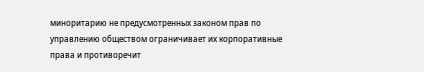миноритарию не предусмотренных законом прав по управлению обществом ограничивает их корпоративные права и противоречит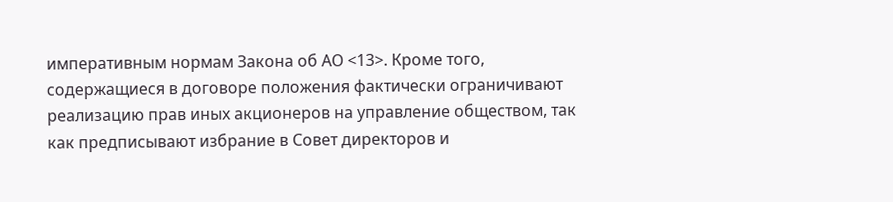императивным нормам Закона об АО <13>. Кроме того, содержащиеся в договоре положения фактически ограничивают реализацию прав иных акционеров на управление обществом, так как предписывают избрание в Совет директоров и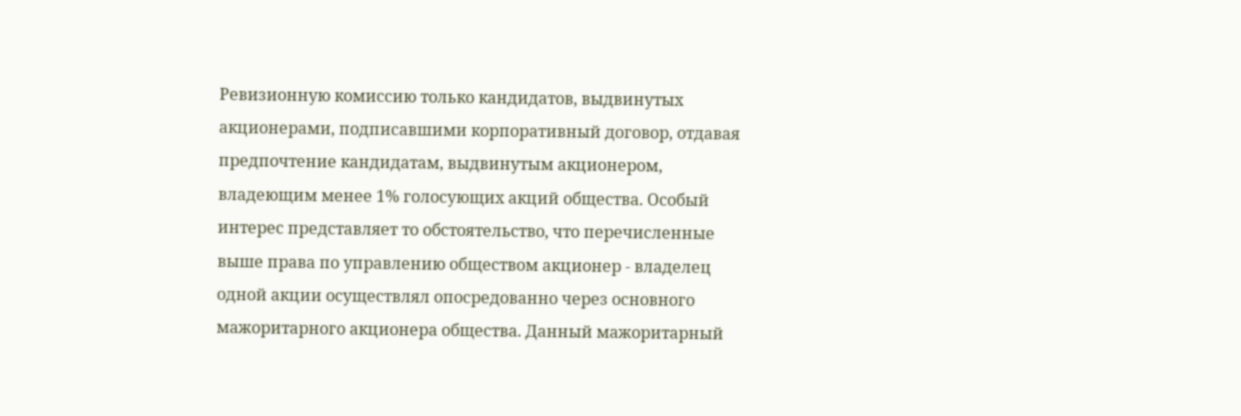Ревизионную комиссию только кандидатов, выдвинутых акционерами, подписавшими корпоративный договор, отдавая предпочтение кандидатам, выдвинутым акционером, владеющим менее 1% голосующих акций общества. Особый интерес представляет то обстоятельство, что перечисленные выше права по управлению обществом акционер - владелец одной акции осуществлял опосредованно через основного мажоритарного акционера общества. Данный мажоритарный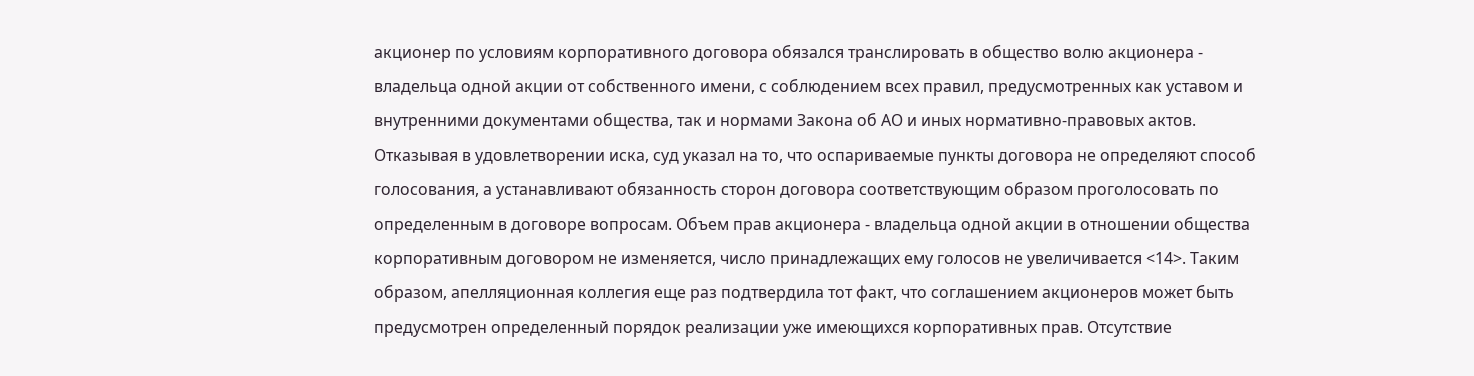акционер по условиям корпоративного договора обязался транслировать в общество волю акционера - владельца одной акции от собственного имени, с соблюдением всех правил, предусмотренных как уставом и внутренними документами общества, так и нормами Закона об АО и иных нормативно-правовых актов. Отказывая в удовлетворении иска, суд указал на то, что оспариваемые пункты договора не определяют способ голосования, а устанавливают обязанность сторон договора соответствующим образом проголосовать по определенным в договоре вопросам. Объем прав акционера - владельца одной акции в отношении общества корпоративным договором не изменяется, число принадлежащих ему голосов не увеличивается <14>. Таким образом, апелляционная коллегия еще раз подтвердила тот факт, что соглашением акционеров может быть предусмотрен определенный порядок реализации уже имеющихся корпоративных прав. Отсутствие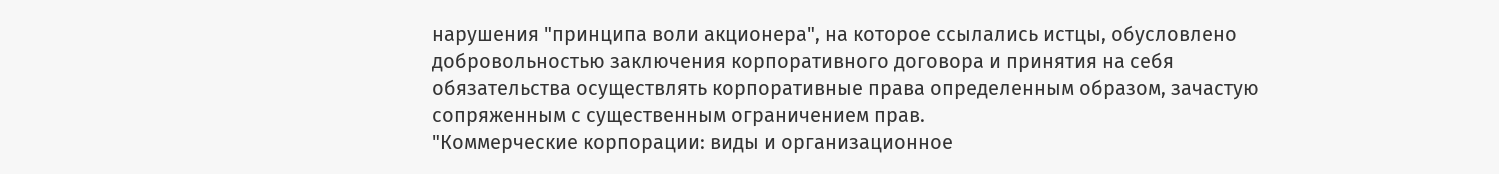нарушения "принципа воли акционера", на которое ссылались истцы, обусловлено добровольностью заключения корпоративного договора и принятия на себя обязательства осуществлять корпоративные права определенным образом, зачастую сопряженным с существенным ограничением прав.
"Коммерческие корпорации: виды и организационное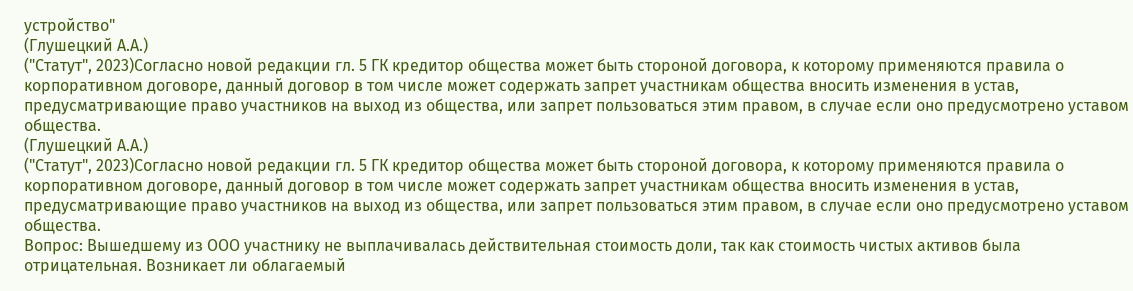устройство"
(Глушецкий А.А.)
("Статут", 2023)Согласно новой редакции гл. 5 ГК кредитор общества может быть стороной договора, к которому применяются правила о корпоративном договоре, данный договор в том числе может содержать запрет участникам общества вносить изменения в устав, предусматривающие право участников на выход из общества, или запрет пользоваться этим правом, в случае если оно предусмотрено уставом общества.
(Глушецкий А.А.)
("Статут", 2023)Согласно новой редакции гл. 5 ГК кредитор общества может быть стороной договора, к которому применяются правила о корпоративном договоре, данный договор в том числе может содержать запрет участникам общества вносить изменения в устав, предусматривающие право участников на выход из общества, или запрет пользоваться этим правом, в случае если оно предусмотрено уставом общества.
Вопрос: Вышедшему из ООО участнику не выплачивалась действительная стоимость доли, так как стоимость чистых активов была отрицательная. Возникает ли облагаемый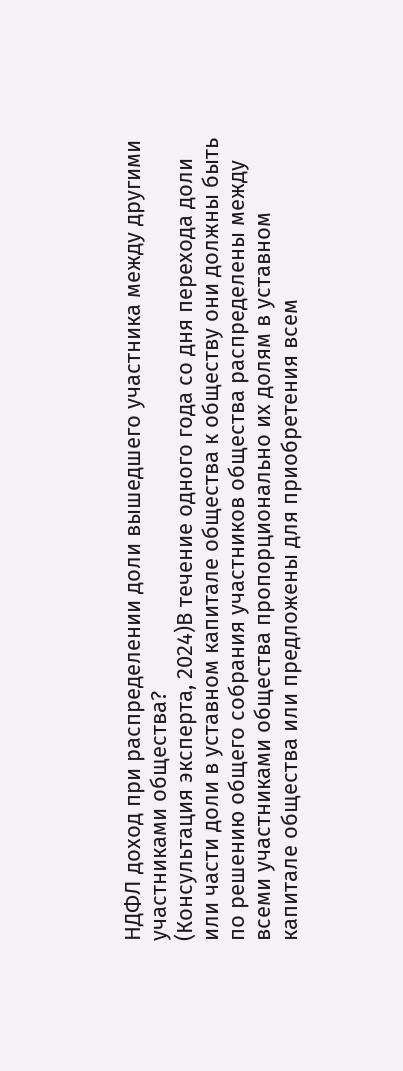НДФЛ доход при распределении доли вышедшего участника между другими участниками общества?
(Консультация эксперта, 2024)В течение одного года со дня перехода доли или части доли в уставном капитале общества к обществу они должны быть по решению общего собрания участников общества распределены между всеми участниками общества пропорционально их долям в уставном капитале общества или предложены для приобретения всем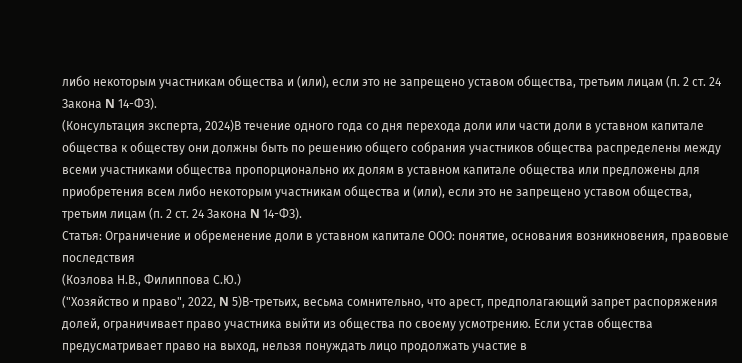либо некоторым участникам общества и (или), если это не запрещено уставом общества, третьим лицам (п. 2 ст. 24 Закона N 14-ФЗ).
(Консультация эксперта, 2024)В течение одного года со дня перехода доли или части доли в уставном капитале общества к обществу они должны быть по решению общего собрания участников общества распределены между всеми участниками общества пропорционально их долям в уставном капитале общества или предложены для приобретения всем либо некоторым участникам общества и (или), если это не запрещено уставом общества, третьим лицам (п. 2 ст. 24 Закона N 14-ФЗ).
Статья: Ограничение и обременение доли в уставном капитале ООО: понятие, основания возникновения, правовые последствия
(Козлова Н.В., Филиппова С.Ю.)
("Хозяйство и право", 2022, N 5)В-третьих, весьма сомнительно, что арест, предполагающий запрет распоряжения долей, ограничивает право участника выйти из общества по своему усмотрению. Если устав общества предусматривает право на выход, нельзя понуждать лицо продолжать участие в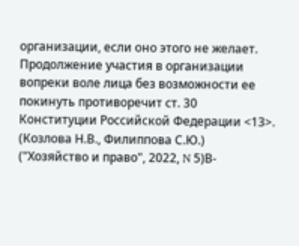организации, если оно этого не желает. Продолжение участия в организации вопреки воле лица без возможности ее покинуть противоречит ст. 30 Конституции Российской Федерации <13>.
(Козлова Н.В., Филиппова С.Ю.)
("Хозяйство и право", 2022, N 5)В-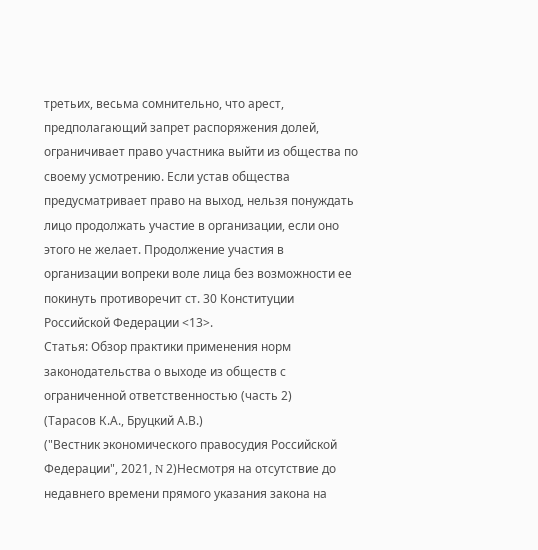третьих, весьма сомнительно, что арест, предполагающий запрет распоряжения долей, ограничивает право участника выйти из общества по своему усмотрению. Если устав общества предусматривает право на выход, нельзя понуждать лицо продолжать участие в организации, если оно этого не желает. Продолжение участия в организации вопреки воле лица без возможности ее покинуть противоречит ст. 30 Конституции Российской Федерации <13>.
Статья: Обзор практики применения норм законодательства о выходе из обществ с ограниченной ответственностью (часть 2)
(Тарасов К.А., Бруцкий А.В.)
("Вестник экономического правосудия Российской Федерации", 2021, N 2)Несмотря на отсутствие до недавнего времени прямого указания закона на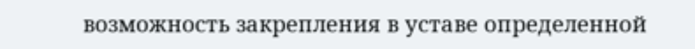возможность закрепления в уставе определенной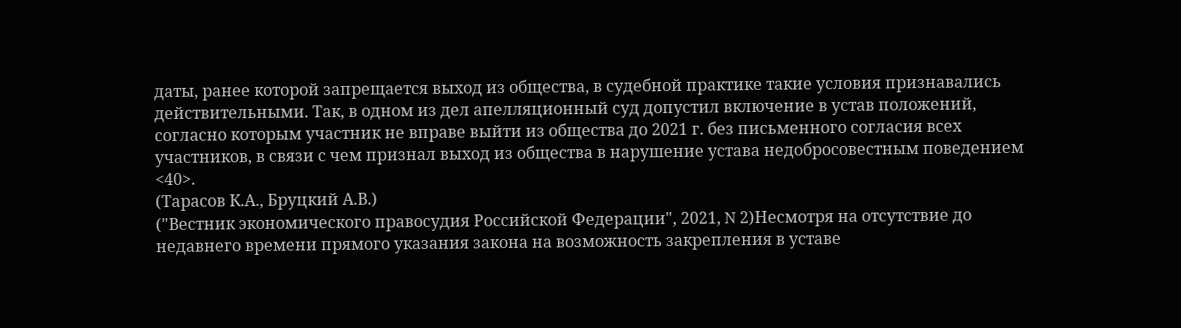даты, ранее которой запрещается выход из общества, в судебной практике такие условия признавались действительными. Так, в одном из дел апелляционный суд допустил включение в устав положений, согласно которым участник не вправе выйти из общества до 2021 г. без письменного согласия всех участников, в связи с чем признал выход из общества в нарушение устава недобросовестным поведением <40>.
(Тарасов К.А., Бруцкий А.В.)
("Вестник экономического правосудия Российской Федерации", 2021, N 2)Несмотря на отсутствие до недавнего времени прямого указания закона на возможность закрепления в уставе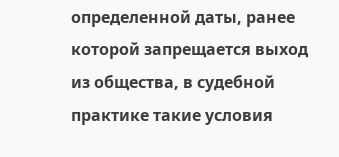определенной даты, ранее которой запрещается выход из общества, в судебной практике такие условия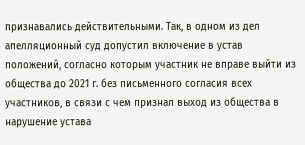признавались действительными. Так, в одном из дел апелляционный суд допустил включение в устав положений, согласно которым участник не вправе выйти из общества до 2021 г. без письменного согласия всех участников, в связи с чем признал выход из общества в нарушение устава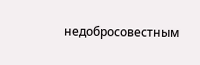недобросовестным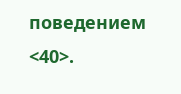поведением <40>.